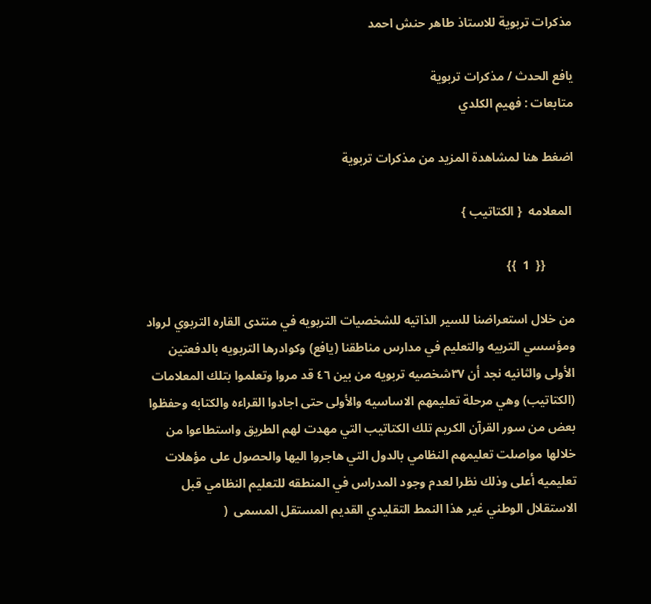مذكرات تربوية للاستاذ طاهر حنش احمد

يافع الحدث / مذكرات تربوية
متابعات : فهيم الكلدي

اضغط هنا لمشاهدة المزيد من مذكرات تربوية

 المعلامه  { الكتاتيب }

         {{  1  }}

من خلال استعراضنا للسير الذاتيه للشخصيات التربويه في منتدى القاره التربوي لرواد ومؤسسي التربيه والتعليم في مدارس مناطقنا (يافع) وكوادرها التربويه بالدفعتين الأولى والثانيه نجد أن ٣٧شخصيه تربويه من بين ٤٦ قد مروا وتعلموا بتلك المعلامات (الكتاتيب) وهي مرحلة تعليمهم الاساسيه والأولى حتى اجادوا القراءه والكتابه وحفظوا بعض من سور القرآن الكريم تلك الكتاتيب التي مهدت لهم الطريق واستطاعوا من خلالها مواصلت تعليمهم النظامي بالدول التي هاجروا اليها والحصول على مؤهلات تعليميه أعلى وذلك نظرا لعدم وجود المدراس في المنطقه للتعليم النظامي قبل الاستقلال الوطني غير هذا النمط التقليدي القديم المستقل المسمى  (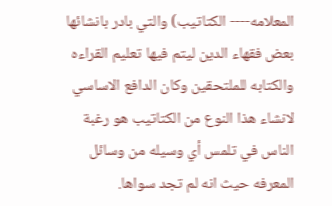المعلامه---- الكتاتيب) والتي بادر بانشائها بعض فقهاء الدين ليتم فيها تعليم القراءه والكتابه للملتحقين وكان الدافع الاساسي لانشاء هذا النوع من الكتاتيب هو رغبة الناس في تلمس أي وسيله من وسائل المعرفه حيث انه لم تجد سواها.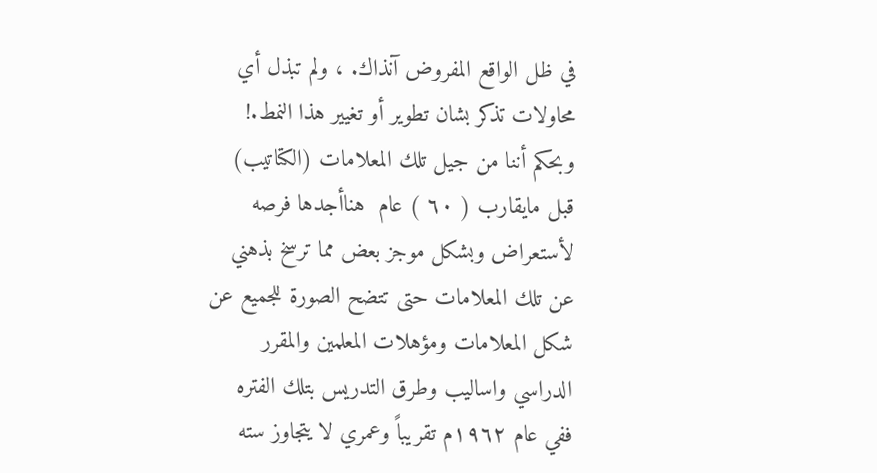في ظل الواقع المفروض آنذاك. ، ولم تبذل أي محاولات تذكر بشان تطوير أو تغيير هذا النمط.! وبحكم أننا من جيل تلك المعلامات (الكتاتيب) قبل مايقارب ( ٦٠ ) عام  هناأجدها فرصه لأستعراض وبشكل موجز بعض مما ترسخ بذهني عن تلك المعلامات حتى تتضح الصورة للجميع عن شكل المعلامات ومؤهلات المعلمين والمقرر الدراسي واساليب وطرق التدريس بتلك الفتره  ففي عام ١٩٦٢م تقريباً وعمري لا يتجاوز سته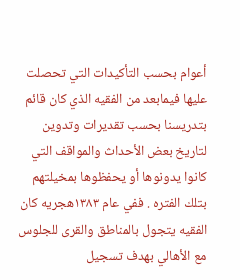أعوام بحسب التأكيدات التي تحصلت عليها فيمابعد من الفقيه الذي كان قائم بتدريسنا بحسب تقديرات وتدوين لتاريخ بعض الأحداث والمواقف التي كانوا يدونوها أو يحفظوها بمخيلتهم بتلك الفتره . ففي عام ١٣٨٣هجريه كان الفقيه يتجول بالمناطق والقرى للجلوس مع الأهالي بهدف تسجيل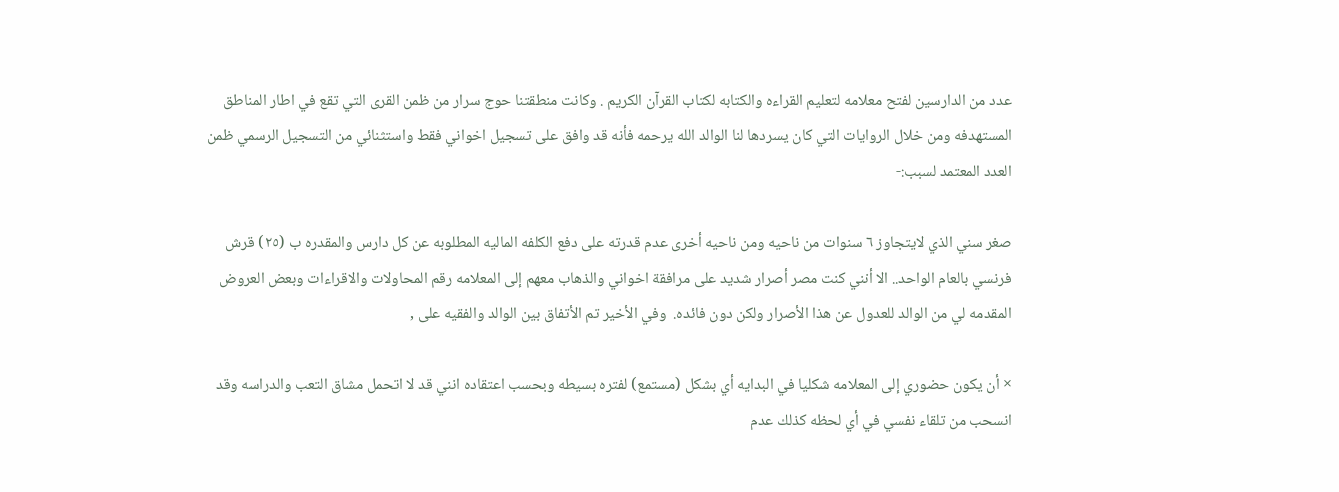عدد من الدارسين لفتح معلامه لتعليم القراءه والكتابه لكتاب القرآن الكريم . وكانت منطقتنا حوج سرار من ظمن القرى التي تقع في اطار المناطق المستهدفه ومن خلال الروايات التي كان يسردها لنا الوالد الله يرحمه فأنه قد وافق على تسجيل اخواني فقط واستثنائي من التسجيل الرسمي ظمن العدد المعتمد لسبب:-

صغر سني الذي لايتجاوز ٦ سنوات من ناحيه ومن ناحيه أخرى عدم قدرته على دفع الكلفه الماليه المطلوبه عن كل دارس والمقدره ب (٢٥) قرش فرنسي بالعام الواحد.. الا أنني كنت مصر أصرار شديد على مرافقة اخواني والذهاب معهم إلى المعلامه رقم المحاولات والاقراءات وبعض العروض المقدمه لي من الوالد للعدول عن هذا الأصرار ولكن دون فائده.  وفي الأخير تم الأتفاق بين الوالد والفقيه على ,

× أن يكون حضوري إلى المعلامه شكليا في البدايه أي بشكل (مستمع) لفتره بسيطه وبحسب اعتقاده انني قد لا اتحمل مشاق التعب والدراسه وقد انسحب من تلقاء نفسي في أي لحظه كذلك عدم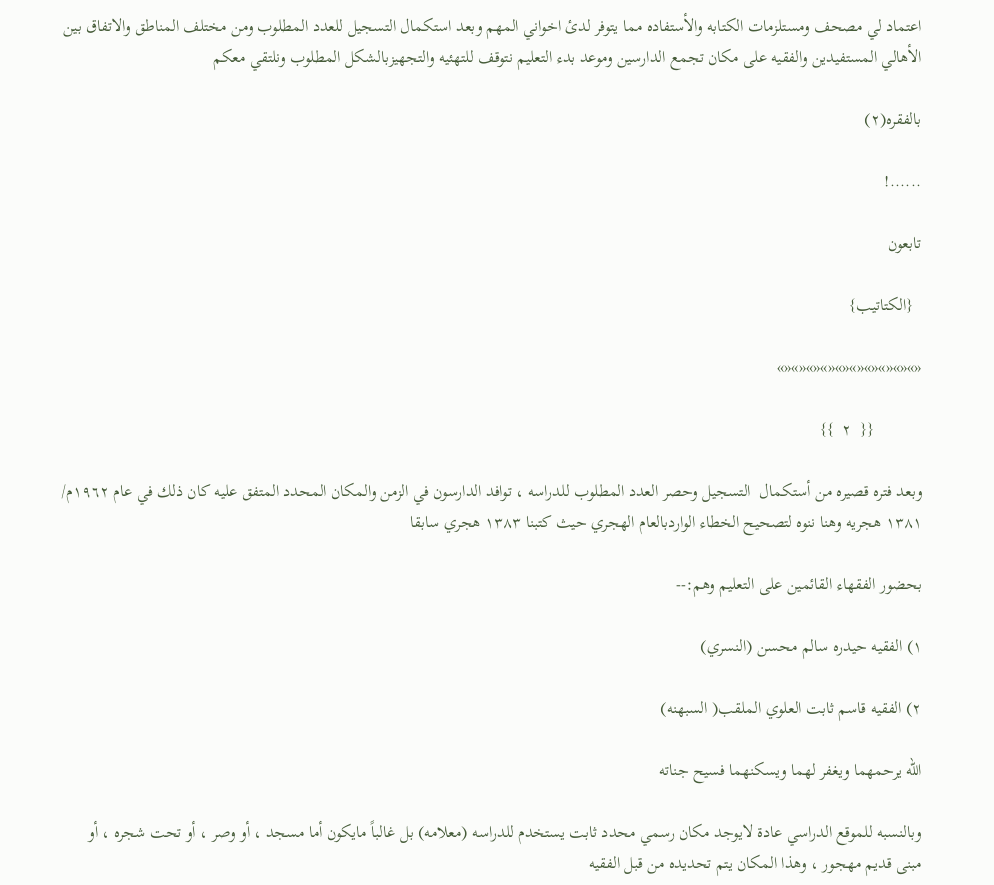اعتماد لي مصحف ومستلزمات الكتابه والأستفاده مما يتوفر لدئ اخواني المهم وبعد استكمال التسجيل للعدد المطلوب ومن مختلف المناطق والاتفاق بين الأهالي المستفيدين والفقيه على مكان تجمع الدارسين وموعد بدء التعليم نتوقف للتهئيه والتجهيزبالشكل المطلوب ونلتقي معكم

بالفقره(٢)

......!

تابعون

  {الكتاتيب}

«»«»«»«»«»«»«»«»«»«»

           {{  ٢  }}

وبعد فتره قصيره من أستكمال  التسجيل وحصر العدد المطلوب للدراسه ، توافد الدارسون في الزمن والمكان المحدد المتفق عليه كان ذلك في عام ١٩٦٢م/  ١٣٨١ هجريه وهنا ننوه لتصحيح الخطاء الواردبالعام الهجري حيث كتبنا ١٣٨٣ هجري سابقا

بحضور الفقهاء القائمين على التعليم وهم:--

١) الفقيه حيدره سالم محسن (النسري)

٢) الفقيه قاسم ثابت العلوي الملقب( السبهنه)

الله يرحمهما ويغفر لهما ويسكنهما فسيح جناته

وبالنسبه للموقع الدراسي عادة لايوجد مكان رسمي محدد ثابت يستخدم للدراسه (معلامه) بل غالباً مايكون أما مسجد ، أو وصر ، أو تحت شجره ، أو مبنى قديم مهجور ، وهذا المكان يتم تحديده من قبل الفقيه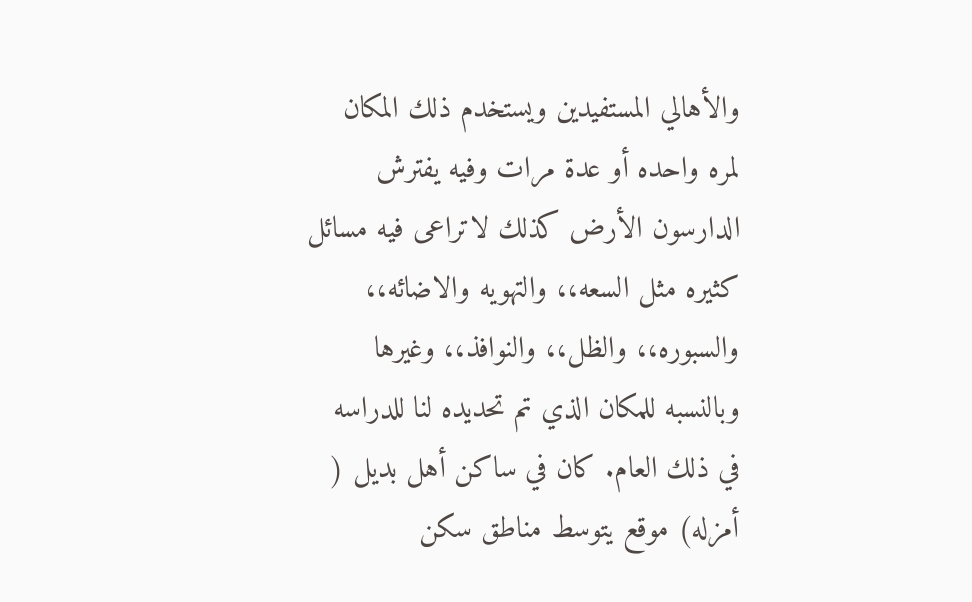والأهالي المستفيدين ويستخدم ذلك المكان لمره واحده أو عدة مرات وفيه يفترش الدارسون الأرض كذلك لاتراعى فيه مسائل كثيره مثل السعه،، والتهويه والاضائه،، والسبوره،، والظل،، والنوافذ،، وغيرها وبالنسبه للمكان الذي تم تحديده لنا للدراسه في ذلك العام. كان في ساكن أهل بديل ( أمزله) موقع يتوسط مناطق سكن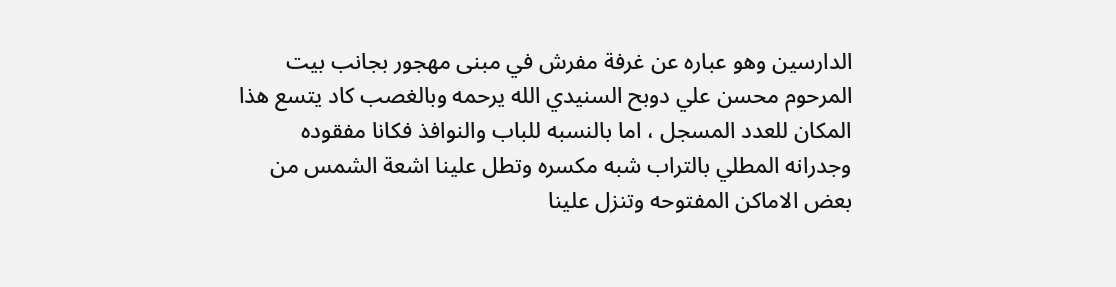الدارسين وهو عباره عن غرفة مفرش في مبنى مهجور بجانب بيت المرحوم محسن علي دوبح السنيدي الله يرحمه وبالغصب كاد يتسع هذا المكان للعدد المسجل ، اما بالنسبه للباب والنوافذ فكانا مفقوده وجدرانه المطلي بالتراب شبه مكسره وتطل علينا اشعة الشمس من بعض الاماكن المفتوحه وتنزل علينا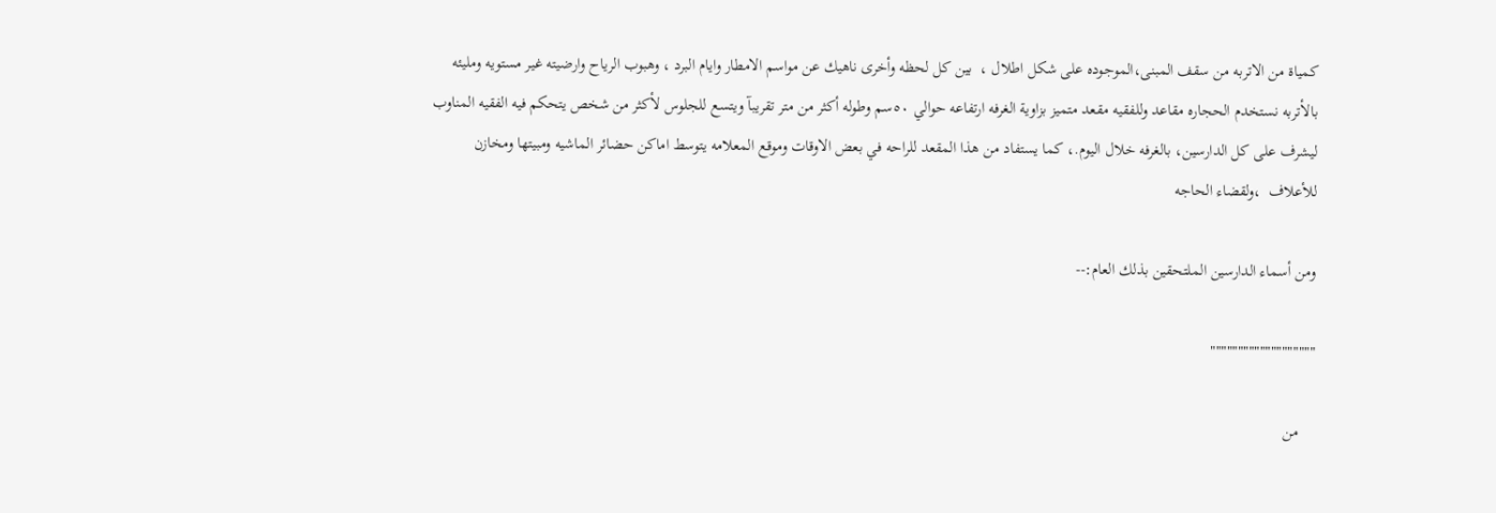كمياة من الاتربه من سقف المبنى،الموجوده على شكل اطلال ،  بين كل لحظه وأخرى ناهيك عن مواسم الامطار وايام البرد ، وهبوب الرياح وارضيته غير مستويه ومليئه بالأتربه نستخدم الحجاره مقاعد وللفقيه مقعد متميز بزاوية الغرفه ارتفاعه حوالي ٥٠سم وطوله أكثر من متر تقريبآ ويتسع للجلوس لأكثر من شخص يتحكم فيه الفقيه المناوب ليشرف على كل الدارسين، بالغرفه خلال اليوم.، كما يستفاد من هذا المقعد للراحه في بعض الاوقات وموقع المعلامه يتوسط اماكن حضائر الماشيه ومبيتها ومخازن للأعلاف  ،ولقضاء الحاجه

ومن أسماء الدارسين الملتحقين بذلك العام:--

"""""""""""""""""""

    من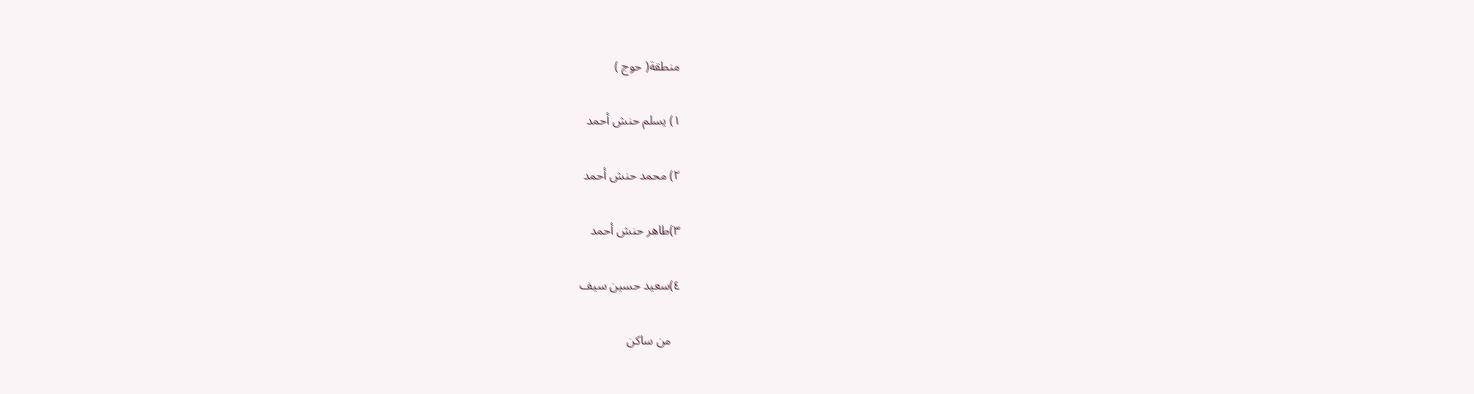منطقة( حوج )

١) يسلم حنش أحمد

٢) محمد حنش أحمد

٣)طاهر حنش أحمد

٤)سعيد حسين سيف

   من ساكن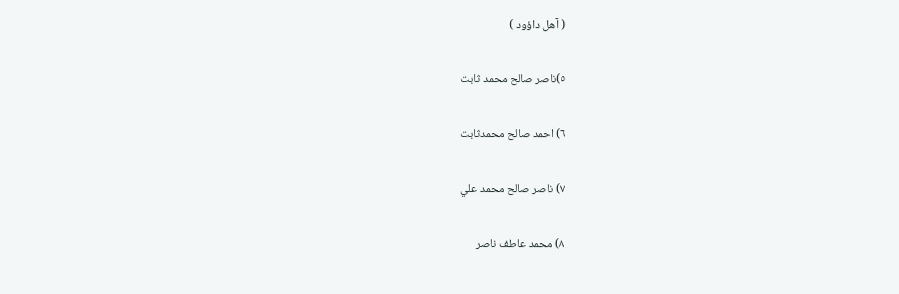( آهل داؤود )

٥)ناصر صالح محمد ثابت

٦) احمد صالح محمدثابت

٧) ناصر صالح محمد علي

٨) محمد عاطف ناصر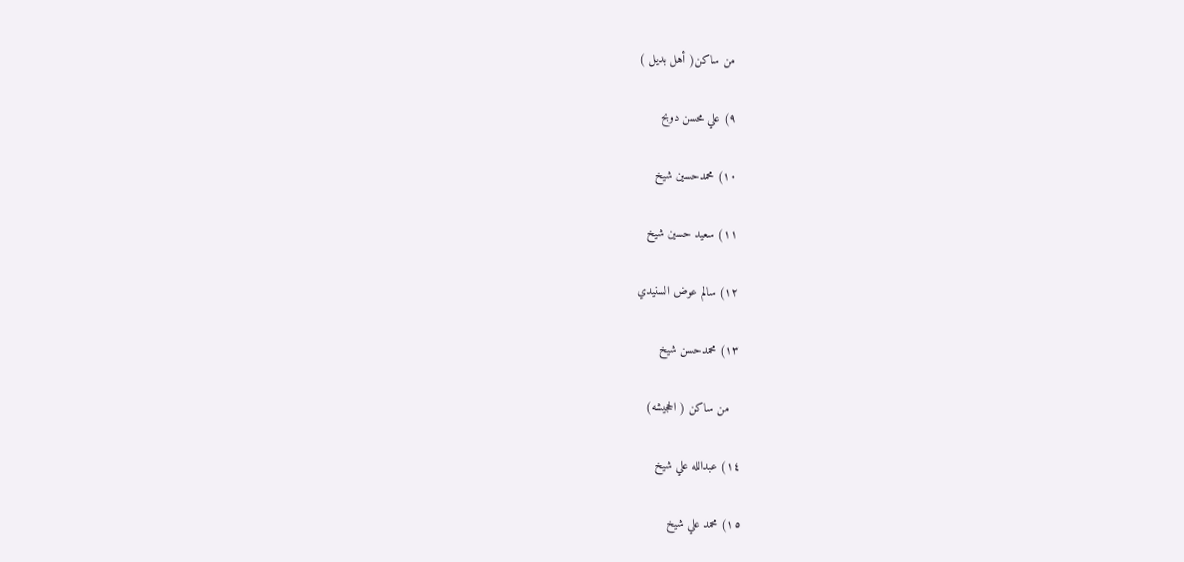من ساكن( أهل بديل )

٩) علي محسن دوبح

١٠) محمدحسين شيخ

١١) سعيد حسين شيخ

١٢) سالم عوض السنيدي

١٣) محمدحسن شيخ

   من ساكن ( الحجيشه)

١٤) عبدالله علي شيخ

١٥) محمد علي شيخ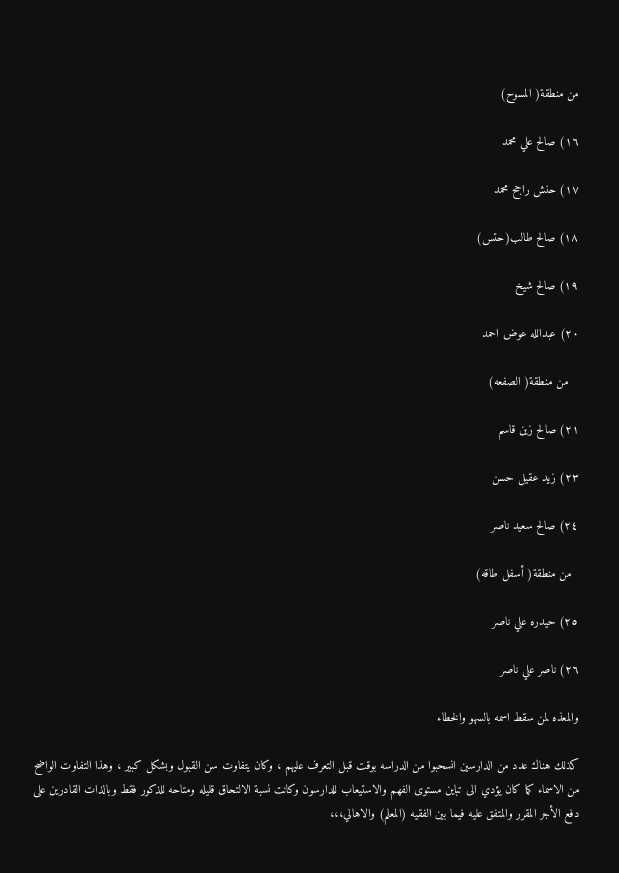من منطقة( المسوح)

١٦) صالح علي محمد

١٧) حنش راجح محمد

١٨) صالح طالب(حتس)

١٩) صالح شيخ

٢٠) عبدالله عوض احمد

   من منطقة( الصفعه)

٢١) صالح زين قاسم

٢٣) زيد عقيل حسن

٢٤) صالح سعيد ناصر

  من منطقة( أسفل طاقه)

٢٥) حيدره علي ناصر

٢٦) ناصر علي ناصر

والمعذه لمن سقط اسمه بالسهو والخطاء

كذلك هناك عدد من الدارسين انسحبوا من الدراسه بوقت قبل التعرف عليهم ، وكان يتفاوت سن القبول وبشكل كبير ، وهذا التفاوت الواضح من الاسماء كما كان يؤدي الى تباين مستوى الفهم والاستيعاب للدارسون وكانت نسبة الالتحاق قليله ومتاحه للذكور فقط وبالذات القادرين على دفع الأجر المقرر والمتفق عليه فيما بين الفقيه (المعلم) والاهالي،،،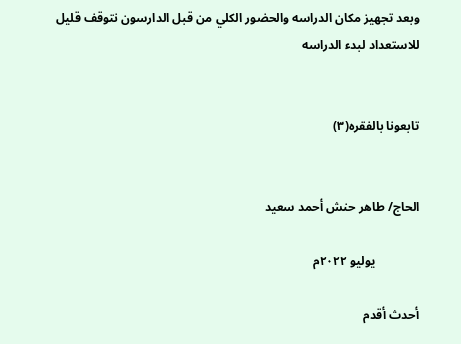وبعد تجهيز مكان الدراسه والحضور الكلي من قبل الدارسون نتوقف قليل للاستعداد لبدء الدراسه


تابعونا بالفقره(٣)


الحاج/ طاهر حنش أحمد سعيد

              يوليو ٢٠٢٢م

أحدث أقدم